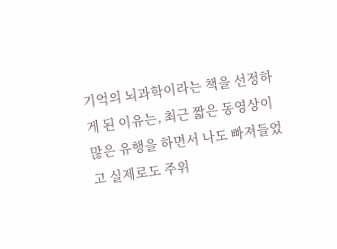기억의 뇌과학이라는 책을 선정하게 된 이유는, 최근 짧은 동영상이 많은 유행을 하면서 나도 빠져들었고 실제로도 주위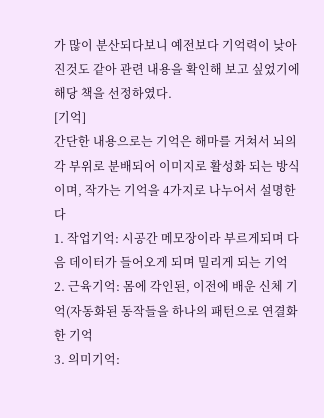가 많이 분산되다보니 예전보다 기억력이 낮아진것도 같아 관련 내용을 확인해 보고 싶었기에 해당 책을 선정하였다.
[기억]
간단한 내용으로는 기억은 해마를 거쳐서 뇌의 각 부위로 분배되어 이미지로 활성화 되는 방식이며, 작가는 기억을 4가지로 나누어서 설명한다
1. 작업기억: 시공간 메모장이라 부르게되며 다음 데이터가 들어오게 되며 밀리게 되는 기억
2. 근육기억: 몸에 각인된, 이전에 배운 신체 기억(자동화된 동작들을 하나의 패턴으로 연결화한 기억
3. 의미기억: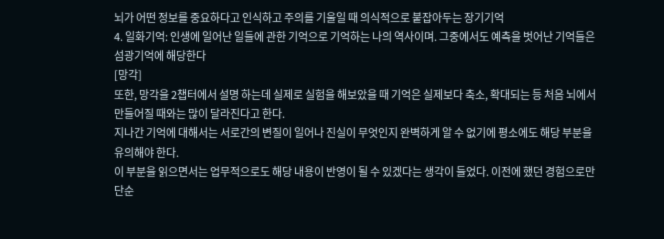뇌가 어떤 정보를 중요하다고 인식하고 주의를 기울일 때 의식적으로 붙잡아두는 장기기억
4. 일화기억: 인생에 일어난 일들에 관한 기억으로 기억하는 나의 역사이며. 그중에서도 예측을 벗어난 기억들은 섬광기억에 해당한다
[망각]
또한, 망각을 2챕터에서 설명 하는데 실제로 실험을 해보았을 때 기억은 실제보다 축소, 확대되는 등 처음 뇌에서 만들어질 때와는 많이 달라진다고 한다.
지나간 기억에 대해서는 서로간의 변질이 일어나 진실이 무엇인지 완벽하게 알 수 없기에 평소에도 해당 부분을 유의해야 한다.
이 부분을 읽으면서는 업무적으로도 해당 내용이 반영이 될 수 있겠다는 생각이 들었다. 이전에 했던 경험으로만 단순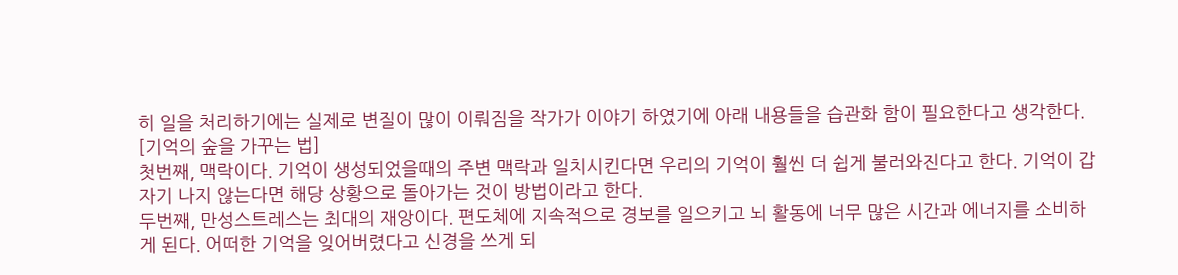히 일을 처리하기에는 실제로 변질이 많이 이뤄짐을 작가가 이야기 하였기에 아래 내용들을 습관화 함이 필요한다고 생각한다.
[기억의 숲을 가꾸는 법]
첫번째, 맥락이다. 기억이 생성되었을때의 주변 맥락과 일치시킨다면 우리의 기억이 훨씬 더 쉽게 불러와진다고 한다. 기억이 갑자기 나지 않는다면 해당 상황으로 돌아가는 것이 방법이라고 한다.
두번째, 만성스트레스는 최대의 재앙이다. 편도체에 지속적으로 경보를 일으키고 뇌 활동에 너무 많은 시간과 에너지를 소비하게 된다. 어떠한 기억을 잊어버렸다고 신경을 쓰게 되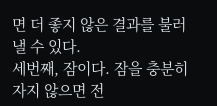면 더 좋지 않은 결과를 불러낼 수 있다.
세번째, 잠이다. 잠을 충분히 자지 않으면 전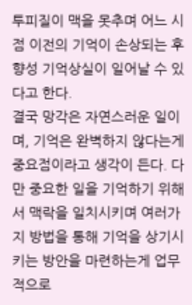투피질이 맥을 못추며 어느 시점 이전의 기억이 손상되는 후향성 기억상실이 일어날 수 있다고 한다.
결국 망각은 자연스러운 일이며, 기억은 완벽하지 않다는게 중요점이라고 생각이 든다. 다만 중요한 일을 기억하기 위해서 맥락을 일치시키며 여러가지 방법을 통해 기억을 상기시키는 방안을 마련하는게 업무적으로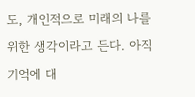도, 개인적으로 미래의 나를 위한 생각이라고 든다. 아직 기억에 대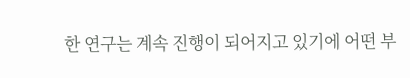한 연구는 계속 진행이 되어지고 있기에 어떤 부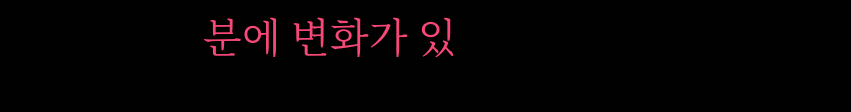분에 변화가 있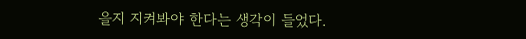을지 지켜봐야 한다는 생각이 들었다.